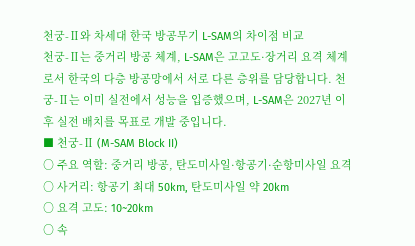천궁-Ⅱ와 차세대 한국 방공무기 L-SAM의 차이점 비교
천궁-Ⅱ는 중거리 방공 체계, L-SAM은 고고도·장거리 요격 체계로서 한국의 다층 방공망에서 서로 다른 층위를 담당합니다. 천궁-Ⅱ는 이미 실전에서 성능을 입증했으며, L-SAM은 2027년 이후 실전 배치를 목표로 개발 중입니다.
■ 천궁-Ⅱ (M-SAM Block II)
○ 주요 역할: 중거리 방공, 탄도미사일·항공기·순항미사일 요격
○ 사거리: 항공기 최대 50km, 탄도미사일 약 20km
○ 요격 고도: 10~20km
○ 속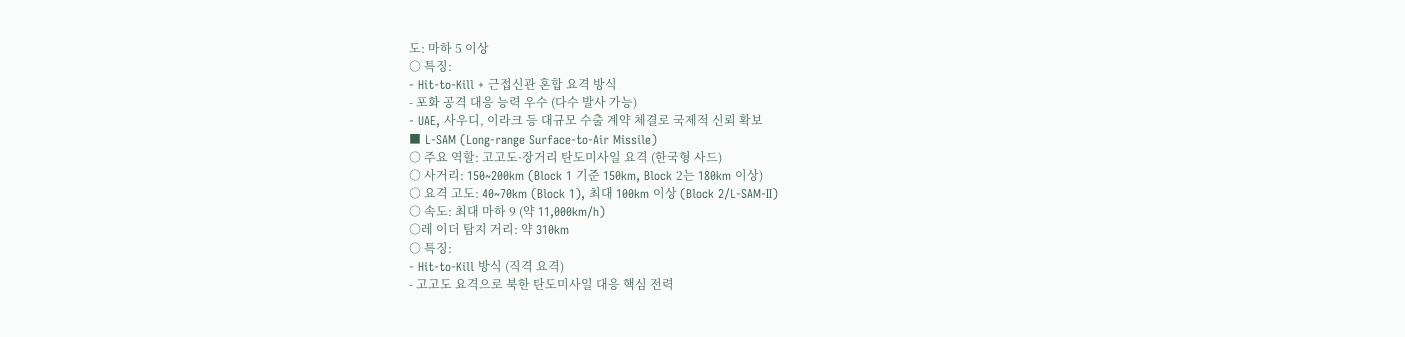도: 마하 5 이상
○ 특징:
- Hit-to-Kill + 근접신관 혼합 요격 방식
- 포화 공격 대응 능력 우수 (다수 발사 가능)
- UAE, 사우디, 이라크 등 대규모 수출 계약 체결로 국제적 신뢰 확보
■ L-SAM (Long-range Surface-to-Air Missile)
○ 주요 역할: 고고도·장거리 탄도미사일 요격 (한국형 사드)
○ 사거리: 150~200km (Block 1 기준 150km, Block 2는 180km 이상)
○ 요격 고도: 40~70km (Block 1), 최대 100km 이상 (Block 2/L-SAM-II)
○ 속도: 최대 마하 9 (약 11,000km/h)
○레 이더 탐지 거리: 약 310km
○ 특징:
- Hit-to-Kill 방식 (직격 요격)
- 고고도 요격으로 북한 탄도미사일 대응 핵심 전력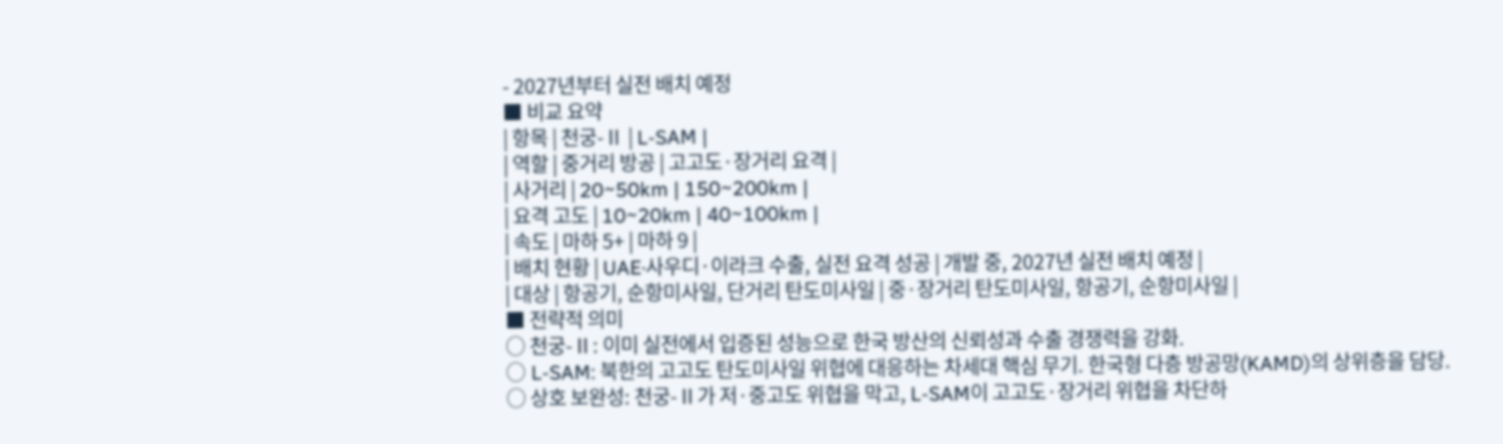- 2027년부터 실전 배치 예정
■ 비교 요약
| 항목 | 천궁-Ⅱ | L-SAM |
| 역할 | 중거리 방공 | 고고도·장거리 요격 |
| 사거리 | 20~50km | 150~200km |
| 요격 고도 | 10~20km | 40~100km |
| 속도 | 마하 5+ | 마하 9 |
| 배치 현황 | UAE·사우디·이라크 수출, 실전 요격 성공 | 개발 중, 2027년 실전 배치 예정 |
| 대상 | 항공기, 순항미사일, 단거리 탄도미사일 | 중·장거리 탄도미사일, 항공기, 순항미사일 |
■ 전략적 의미
○ 천궁-Ⅱ: 이미 실전에서 입증된 성능으로 한국 방산의 신뢰성과 수출 경쟁력을 강화.
○ L-SAM: 북한의 고고도 탄도미사일 위협에 대응하는 차세대 핵심 무기. 한국형 다층 방공망(KAMD)의 상위층을 담당.
○ 상호 보완성: 천궁-Ⅱ가 저·중고도 위협을 막고, L-SAM이 고고도·장거리 위협을 차단하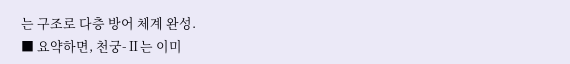는 구조로 다층 방어 체계 완성.
■ 요약하면, 천궁-Ⅱ는 이미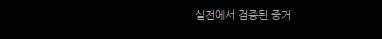실전에서 검증된 중거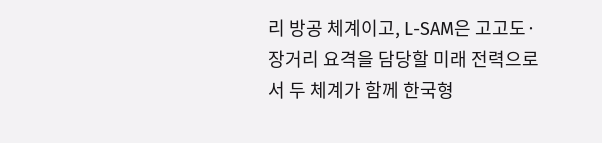리 방공 체계이고, L-SAM은 고고도·장거리 요격을 담당할 미래 전력으로서 두 체계가 함께 한국형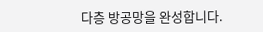다층 방공망을 완성합니다.